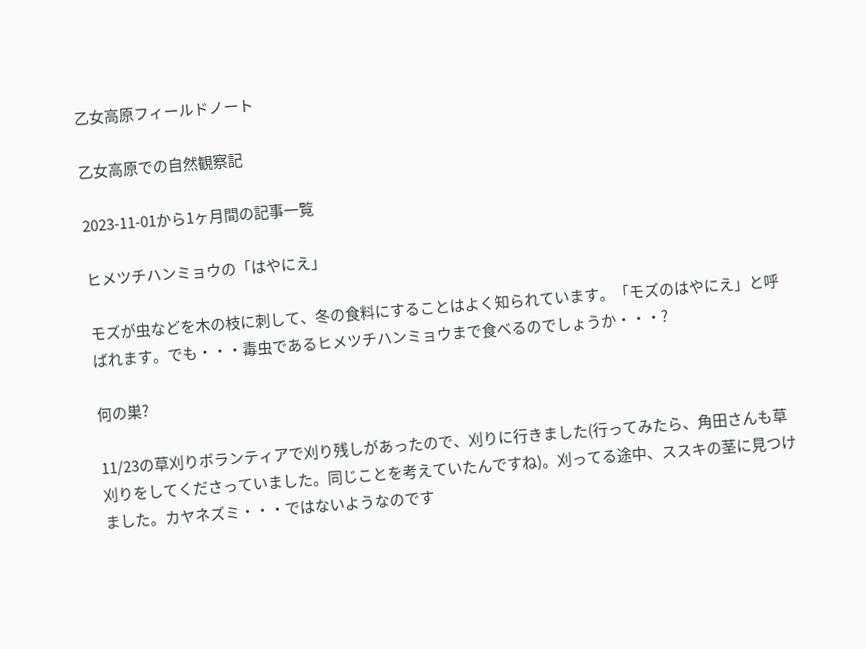乙女高原フィールドノート

乙女高原での自然観察記

2023-11-01から1ヶ月間の記事一覧

ヒメツチハンミョウの「はやにえ」

モズが虫などを木の枝に刺して、冬の食料にすることはよく知られています。「モズのはやにえ」と呼ばれます。でも・・・毒虫であるヒメツチハンミョウまで食べるのでしょうか・・・?

何の巣?

11/23の草刈りボランティアで刈り残しがあったので、刈りに行きました(行ってみたら、角田さんも草刈りをしてくださっていました。同じことを考えていたんですね)。刈ってる途中、ススキの茎に見つけました。カヤネズミ・・・ではないようなのです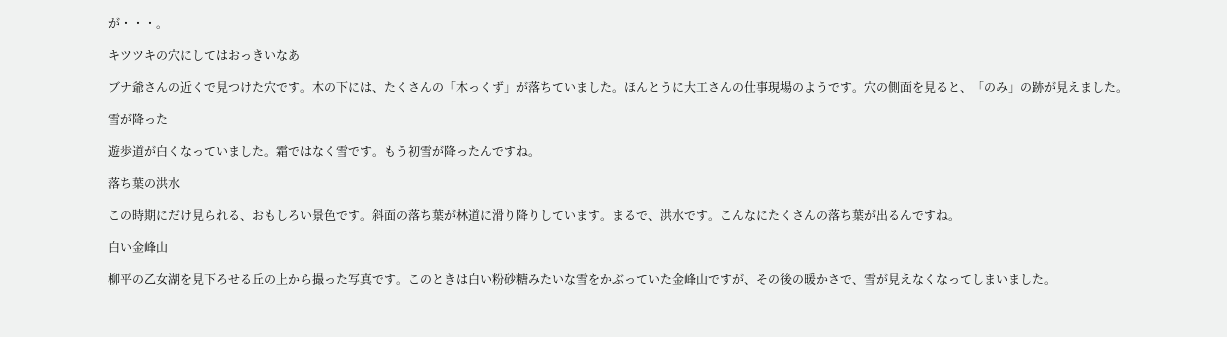が・・・。

キツツキの穴にしてはおっきいなあ

ブナ爺さんの近くで見つけた穴です。木の下には、たくさんの「木っくず」が落ちていました。ほんとうに大工さんの仕事現場のようです。穴の側面を見ると、「のみ」の跡が見えました。

雪が降った

遊歩道が白くなっていました。霜ではなく雪です。もう初雪が降ったんですね。

落ち葉の洪水

この時期にだけ見られる、おもしろい景色です。斜面の落ち葉が林道に滑り降りしています。まるで、洪水です。こんなにたくさんの落ち葉が出るんですね。

白い金峰山

柳平の乙女湖を見下ろせる丘の上から撮った写真です。このときは白い粉砂糖みたいな雪をかぶっていた金峰山ですが、その後の暖かさで、雪が見えなくなってしまいました。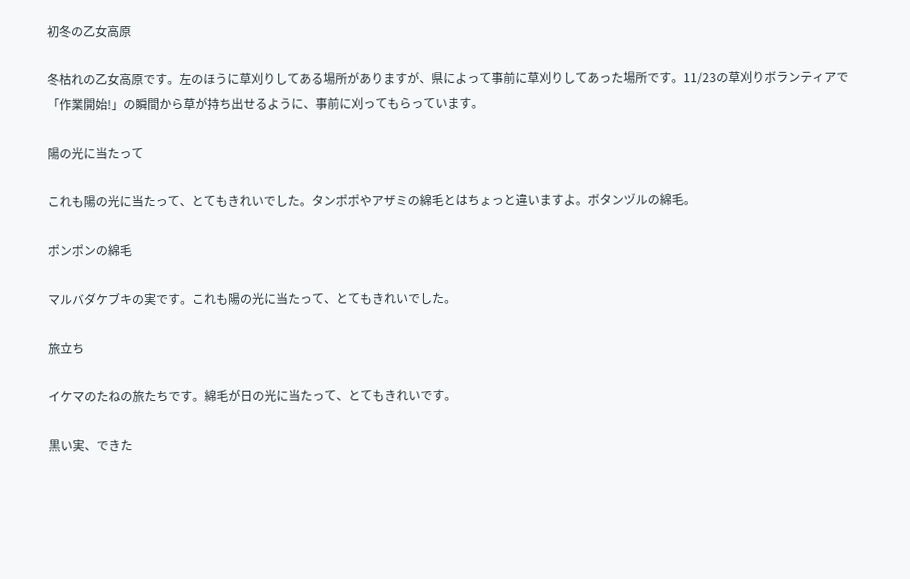初冬の乙女高原

冬枯れの乙女高原です。左のほうに草刈りしてある場所がありますが、県によって事前に草刈りしてあった場所です。11/23の草刈りボランティアで「作業開始!」の瞬間から草が持ち出せるように、事前に刈ってもらっています。

陽の光に当たって

これも陽の光に当たって、とてもきれいでした。タンポポやアザミの綿毛とはちょっと違いますよ。ボタンヅルの綿毛。

ポンポンの綿毛

マルバダケブキの実です。これも陽の光に当たって、とてもきれいでした。

旅立ち

イケマのたねの旅たちです。綿毛が日の光に当たって、とてもきれいです。

黒い実、できた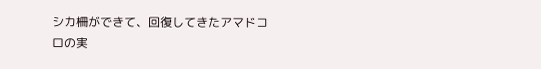シカ柵ができて、回復してきたアマドコロの実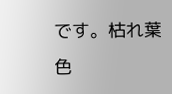です。枯れ葉色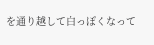を通り越して白っぽくなって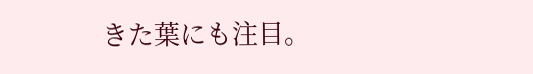きた葉にも注目。